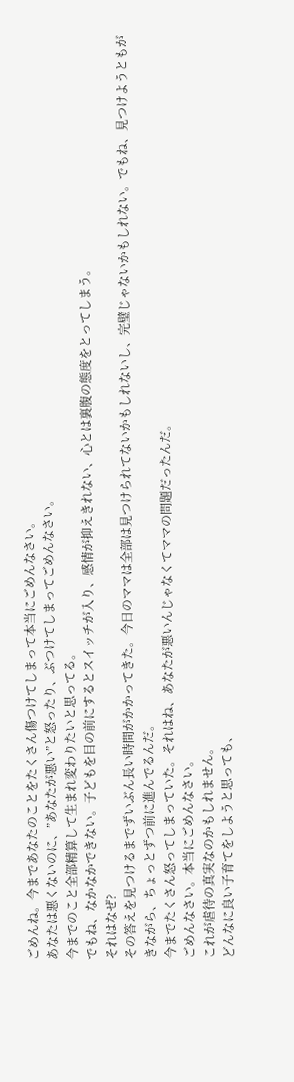ごめんね。今まであなたのことをたくさん傷つけてしまって本当にごめんなさい。
あなたは悪くないのに、”あなたが悪い”と怒ったり、ぶつけてしまってごめんなさい。
今までのこと全部精算して生まれ変わりたいと思ってる。
でもね、なかなかできない。子どもを目の前にするとスイッチが入り、感情が抑えきれない、心とは裏腹の態度をとってしまう。
それはなぜ?
その答えを見つけるまでずいぶん長い時間がかかってきた。今日のママは全部は見つけられてないかもしれないし、完璧じゃないかもしれない。でもね、見つけようともがきながら、ちょっとずつ前に進んでるんだ。
今までたくさん怒ってしまっていた。それはね、あなたが悪いんじゃなくてママの問題だったんだ。
ごめんなさい。本当にごめんなさい。
これが虐待の真実なのかもしれません。
どんなに良い子育てをしようと思っても、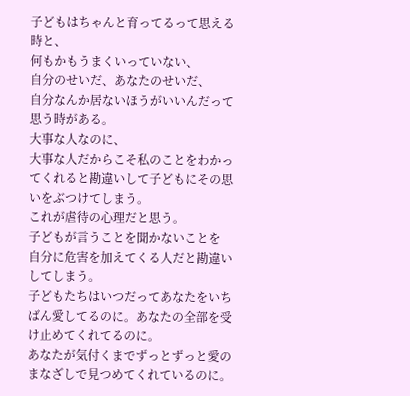子どもはちゃんと育ってるって思える時と、
何もかもうまくいっていない、
自分のせいだ、あなたのせいだ、
自分なんか居ないほうがいいんだって思う時がある。
大事な人なのに、
大事な人だからこそ私のことをわかってくれると勘違いして子どもにその思いをぶつけてしまう。
これが虐待の心理だと思う。
子どもが言うことを聞かないことを
自分に危害を加えてくる人だと勘違いしてしまう。
子どもたちはいつだってあなたをいちばん愛してるのに。あなたの全部を受け止めてくれてるのに。
あなたが気付くまでずっとずっと愛のまなざしで見つめてくれているのに。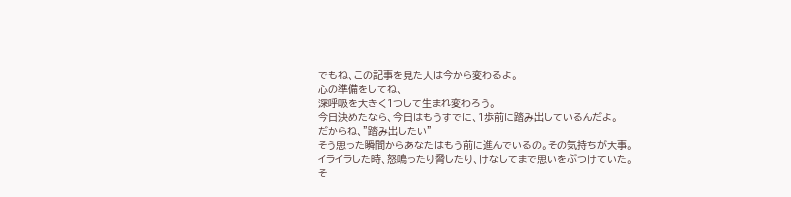でもね、この記事を見た人は今から変わるよ。
心の準備をしてね、
深呼吸を大きく1つして生まれ変わろう。
今日決めたなら、今日はもうすでに、1歩前に踏み出しているんだよ。
だからね、”踏み出したい”
そう思った瞬間からあなたはもう前に進んでいるの。その気持ちが大事。
イライラした時、怒鳴ったり脅したり、けなしてまで思いをぶつけていた。
そ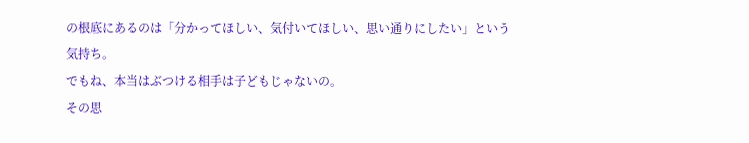の根底にあるのは「分かってほしい、気付いてほしい、思い通りにしたい」という気持ち。
でもね、本当はぶつける相手は子どもじゃないの。
その思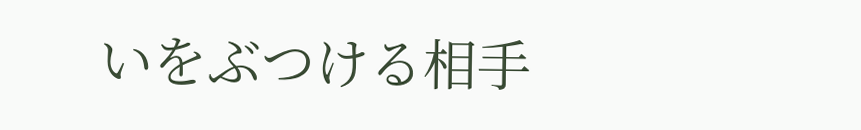いをぶつける相手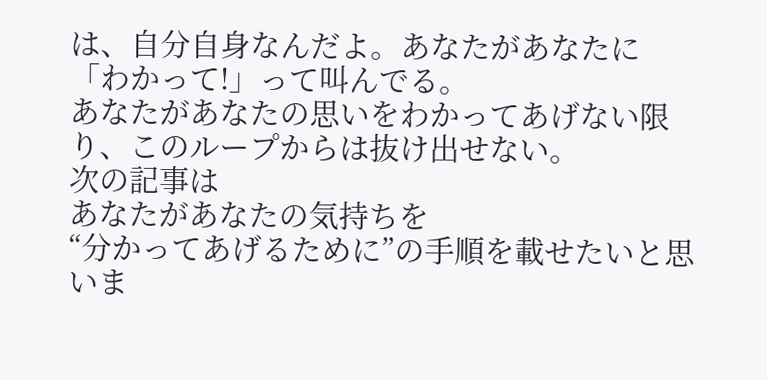は、自分自身なんだよ。あなたがあなたに「わかって!」って叫んでる。
あなたがあなたの思いをわかってあげない限り、このループからは抜け出せない。
次の記事は
あなたがあなたの気持ちを
“分かってあげるために”の手順を載せたいと思いま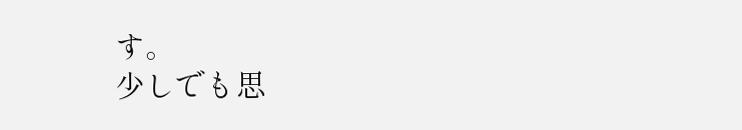す。
少しでも思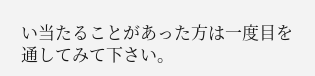い当たることがあった方は一度目を通してみて下さい。